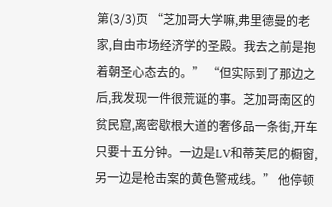第(3/3)页 “芝加哥大学嘛,弗里德曼的老家,自由市场经济学的圣殿。我去之前是抱着朝圣心态去的。” “但实际到了那边之后,我发现一件很荒诞的事。芝加哥南区的贫民窟,离密歇根大道的奢侈品一条街,开车只要十五分钟。一边是LV和蒂芙尼的橱窗,另一边是枪击案的黄色警戒线。” 他停顿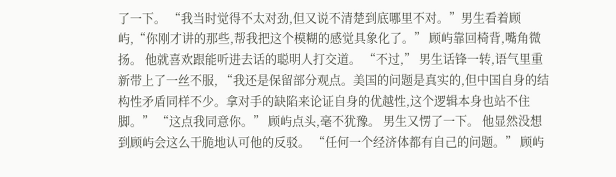了一下。 “我当时觉得不太对劲,但又说不清楚到底哪里不对。”男生看着顾屿,“你刚才讲的那些,帮我把这个模糊的感觉具象化了。” 顾屿靠回椅背,嘴角微扬。 他就喜欢跟能听进去话的聪明人打交道。 “不过,” 男生话锋一转,语气里重新带上了一丝不服, “我还是保留部分观点。美国的问题是真实的,但中国自身的结构性矛盾同样不少。拿对手的缺陷来论证自身的优越性,这个逻辑本身也站不住脚。” “这点我同意你。” 顾屿点头,毫不犹豫。 男生又愣了一下。 他显然没想到顾屿会这么干脆地认可他的反驳。 “任何一个经济体都有自己的问题。” 顾屿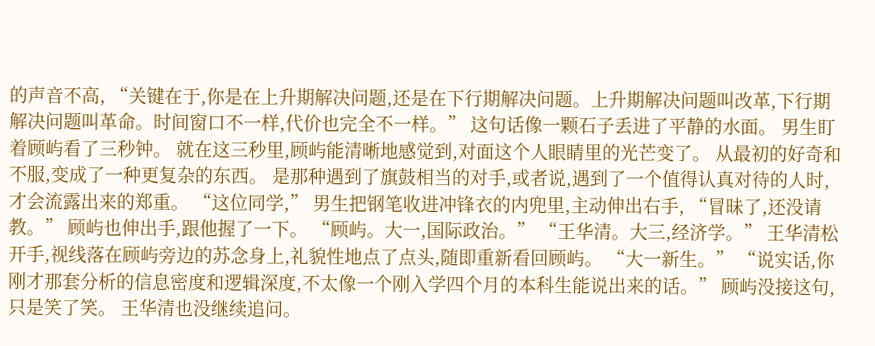的声音不高, “关键在于,你是在上升期解决问题,还是在下行期解决问题。上升期解决问题叫改革,下行期解决问题叫革命。时间窗口不一样,代价也完全不一样。” 这句话像一颗石子丢进了平静的水面。 男生盯着顾屿看了三秒钟。 就在这三秒里,顾屿能清晰地感觉到,对面这个人眼睛里的光芒变了。 从最初的好奇和不服,变成了一种更复杂的东西。 是那种遇到了旗鼓相当的对手,或者说,遇到了一个值得认真对待的人时,才会流露出来的郑重。 “这位同学,” 男生把钢笔收进冲锋衣的内兜里,主动伸出右手, “冒昧了,还没请教。” 顾屿也伸出手,跟他握了一下。 “顾屿。大一,国际政治。” “王华清。大三,经济学。” 王华清松开手,视线落在顾屿旁边的苏念身上,礼貌性地点了点头,随即重新看回顾屿。 “大一新生。” “说实话,你刚才那套分析的信息密度和逻辑深度,不太像一个刚入学四个月的本科生能说出来的话。” 顾屿没接这句,只是笑了笑。 王华清也没继续追问。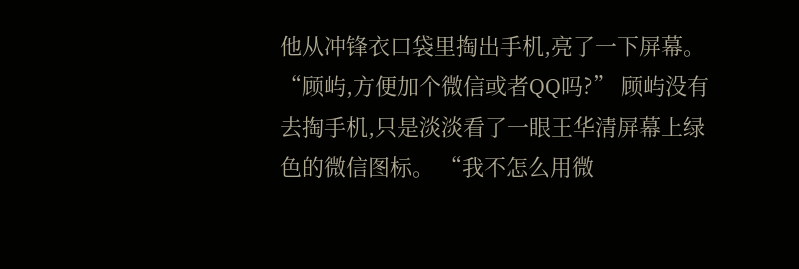他从冲锋衣口袋里掏出手机,亮了一下屏幕。 “顾屿,方便加个微信或者QQ吗?” 顾屿没有去掏手机,只是淡淡看了一眼王华清屏幕上绿色的微信图标。 “我不怎么用微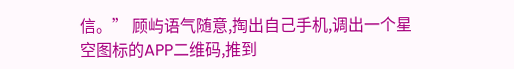信。” 顾屿语气随意,掏出自己手机,调出一个星空图标的APP二维码,推到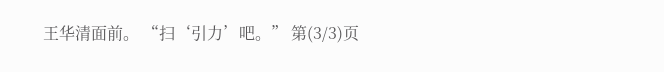王华清面前。 “扫‘引力’吧。” 第(3/3)页